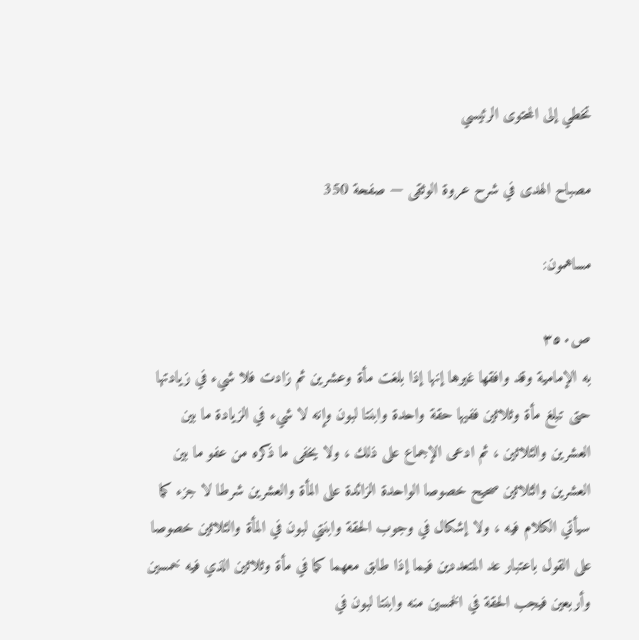تخطي إلى المحتوى الرئيسي

مصباح الهدى في شرح عروة الوثقى — صفحة 350

مساهمون:

ص٣٥٠
به الإمامية وقد وافقها غيرها إنها إذا بلغت مأة وعشرين ثم زادت فلا شيء في زيادتها حتى تبلغ مأة وثلاثين ففيها حقة واحدة وابنتا لبون وإنه لا شيء في الزيادة ما بين العشرين والثلاثين ، ثم ادعى الإجماع على ذلك ، ولا يخفى ما ذكره من عفو ما بين العشرين والثلاثين صحيح خصوصا الواحدة الزائدة على المأة والعشرين شرطا لا جزء كما سيأتي الكلام فيه ، ولا إشكال في وجوب الحقة وابنتي لبون في المأة والثلاثين خصوصا على القول باعتبار عد المتعددين فيما إذا طابق معهما كما في مأة وثلاثين الذي فيه خمسين وأربعين فيجب الحقة في الخمسين منه وابنتا لبون في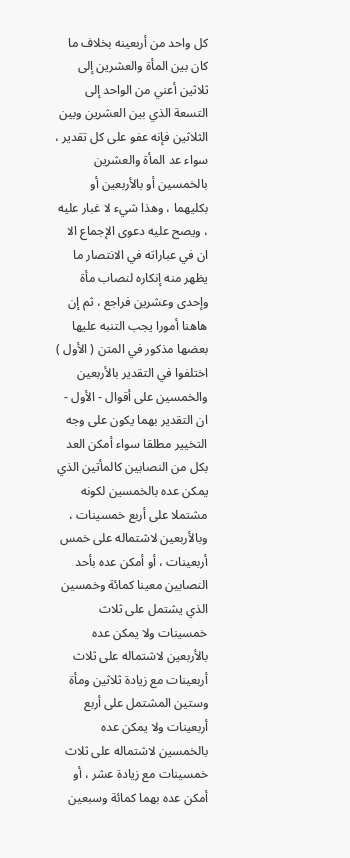كل واحد من أربعينه بخلاف ما كان بين المأة والعشرين إلى ثلاثين أعني من الواحد إلى التسعة الذي بين العشرين وبين الثلاثين فإنه عفو على كل تقدير ، سواء عد المأة والعشرين بالخمسين أو بالأربعين أو بكليهما ، وهذا شيء لا غبار عليه ، ويصح عليه دعوى الإجماع الا ان في عباراته في الانتصار ما يظهر منه إنكاره لنصاب مأة وإحدى وعشرين فراجع ، ثم إن هاهنا أمورا يجب التنبه عليها بعضها مذكور في المتن ( الأول ) اختلفوا في التقدير بالأربعين والخمسين على أقوال - الأول - ان التقدير بهما يكون على وجه التخيير مطلقا سواء أمكن العد بكل من النصابين كالمأتين الذي يمكن عده بالخمسين لكونه مشتملا على أربع خمسينات ، وبالأربعين لاشتماله على خمس أربعينات ، أو أمكن عده بأحد النصابين معينا كمائة وخمسين الذي يشتمل على ثلاث خمسينات ولا يمكن عده بالأربعين لاشتماله على ثلاث أربعينات مع زيادة ثلاثين ومأة وستين المشتمل على أربع أربعينات ولا يمكن عده بالخمسين لاشتماله على ثلاث خمسينات مع زيادة عشر ، أو أمكن عده بهما كمائة وسبعين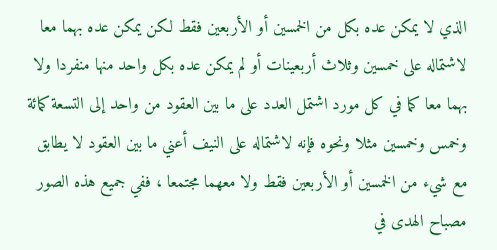الذي لا يمكن عده بكل من الخمسين أو الأربعين فقط لكن يمكن عده بهما معا لاشتماله على خمسين وثلاث أربعينات أو لم يمكن عده بكل واحد منها منفردا ولا بهما معا كما في كل مورد اشتمل العدد على ما بين العقود من واحد إلى التسعة كمائة وخمس وخمسين مثلا ونحوه فإنه لاشتماله على النيف أعني ما بين العقود لا يطابق مع شيء من الخمسين أو الأربعين فقط ولا معهما مجتمعا ، ففي جميع هذه الصور
مصباح الهدى في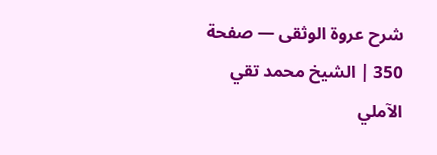شرح عروة الوثقى — صفحة 350 | الشيخ محمد تقي الآملي